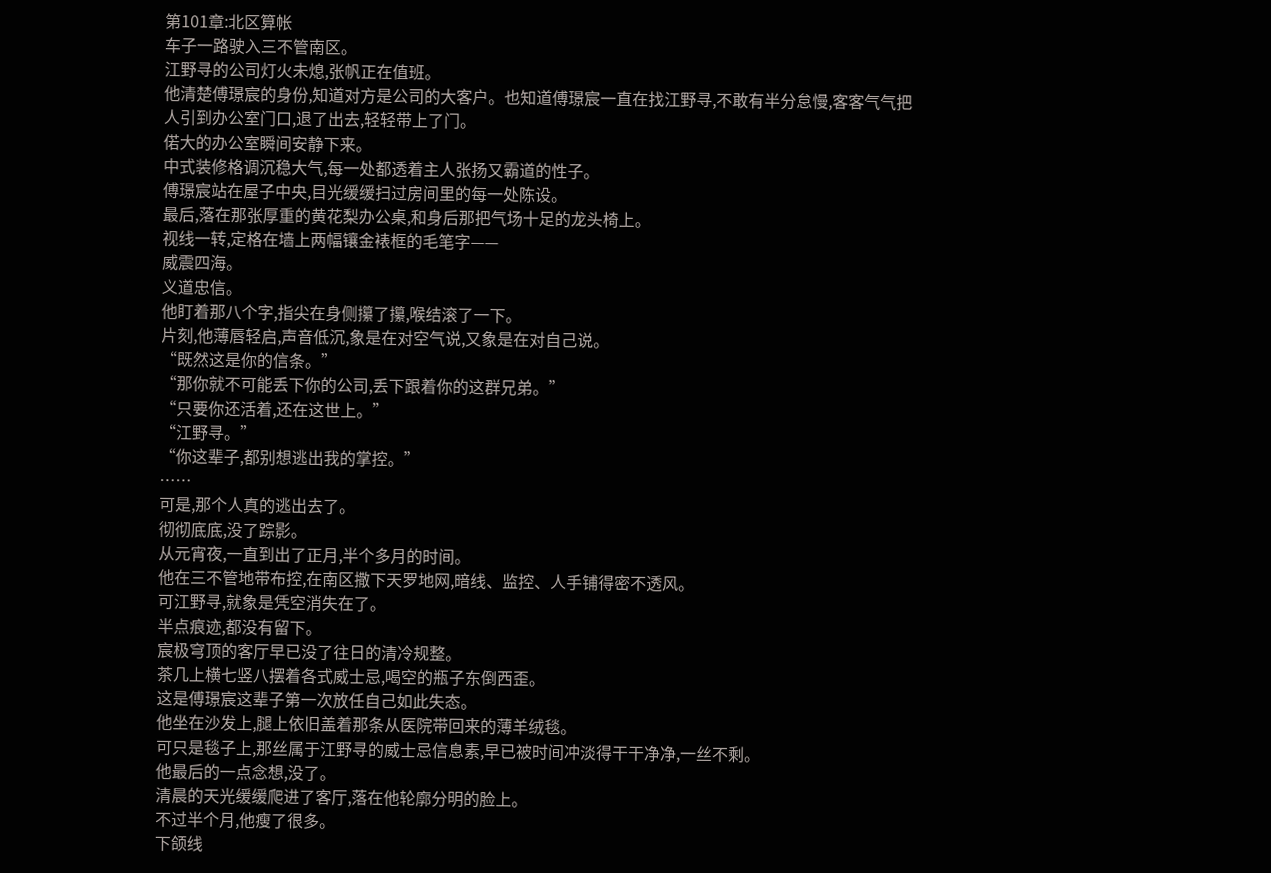第101章:北区算帐
车子一路驶入三不管南区。
江野寻的公司灯火未熄,张帆正在值班。
他清楚傅璟宸的身份,知道对方是公司的大客户。也知道傅璟宸一直在找江野寻,不敢有半分怠慢,客客气气把人引到办公室门口,退了出去,轻轻带上了门。
偌大的办公室瞬间安静下来。
中式装修格调沉稳大气,每一处都透着主人张扬又霸道的性子。
傅璟宸站在屋子中央,目光缓缓扫过房间里的每一处陈设。
最后,落在那张厚重的黄花梨办公桌,和身后那把气场十足的龙头椅上。
视线一转,定格在墙上两幅镶金裱框的毛笔字——
威震四海。
义道忠信。
他盯着那八个字,指尖在身侧攥了攥,喉结滚了一下。
片刻,他薄唇轻启,声音低沉,象是在对空气说,又象是在对自己说。
“既然这是你的信条。”
“那你就不可能丢下你的公司,丢下跟着你的这群兄弟。”
“只要你还活着,还在这世上。”
“江野寻。”
“你这辈子,都别想逃出我的掌控。”
……
可是,那个人真的逃出去了。
彻彻底底,没了踪影。
从元宵夜,一直到出了正月,半个多月的时间。
他在三不管地带布控,在南区撒下天罗地网,暗线、监控、人手铺得密不透风。
可江野寻,就象是凭空消失在了。
半点痕迹,都没有留下。
宸极穹顶的客厅早已没了往日的清冷规整。
茶几上横七竖八摆着各式威士忌,喝空的瓶子东倒西歪。
这是傅璟宸这辈子第一次放任自己如此失态。
他坐在沙发上,腿上依旧盖着那条从医院带回来的薄羊绒毯。
可只是毯子上,那丝属于江野寻的威士忌信息素,早已被时间冲淡得干干净净,一丝不剩。
他最后的一点念想,没了。
清晨的天光缓缓爬进了客厅,落在他轮廓分明的脸上。
不过半个月,他瘦了很多。
下颌线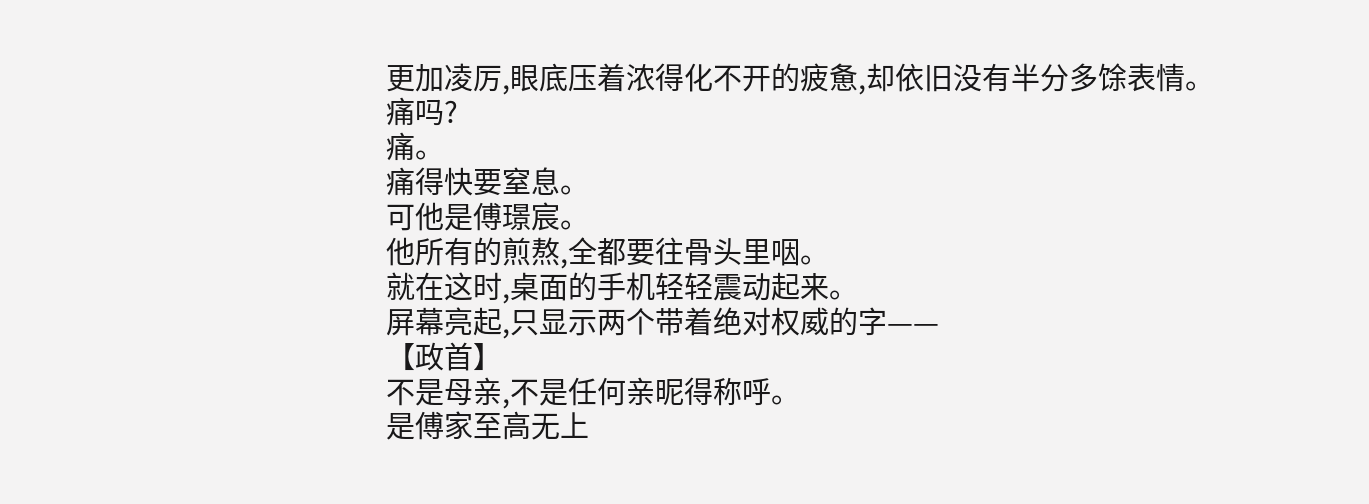更加凌厉,眼底压着浓得化不开的疲惫,却依旧没有半分多馀表情。
痛吗?
痛。
痛得快要窒息。
可他是傅璟宸。
他所有的煎熬,全都要往骨头里咽。
就在这时,桌面的手机轻轻震动起来。
屏幕亮起,只显示两个带着绝对权威的字——
【政首】
不是母亲,不是任何亲昵得称呼。
是傅家至高无上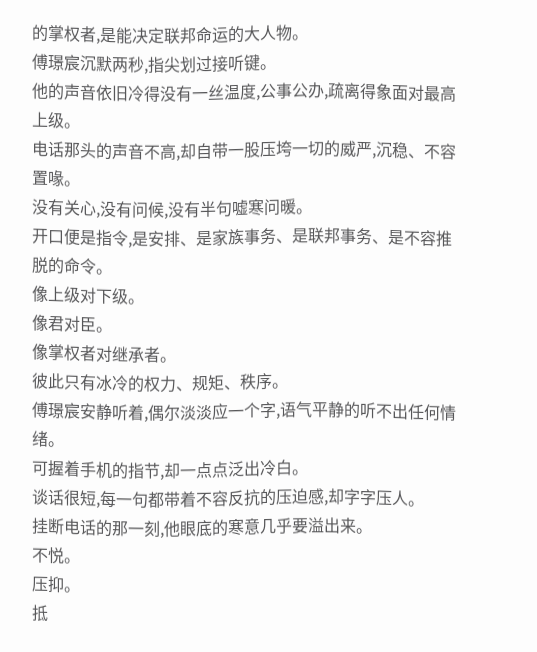的掌权者,是能决定联邦命运的大人物。
傅璟宸沉默两秒,指尖划过接听键。
他的声音依旧冷得没有一丝温度,公事公办,疏离得象面对最高上级。
电话那头的声音不高,却自带一股压垮一切的威严,沉稳、不容置喙。
没有关心,没有问候,没有半句嘘寒问暖。
开口便是指令,是安排、是家族事务、是联邦事务、是不容推脱的命令。
像上级对下级。
像君对臣。
像掌权者对继承者。
彼此只有冰冷的权力、规矩、秩序。
傅璟宸安静听着,偶尔淡淡应一个字,语气平静的听不出任何情绪。
可握着手机的指节,却一点点泛出冷白。
谈话很短,每一句都带着不容反抗的压迫感,却字字压人。
挂断电话的那一刻,他眼底的寒意几乎要溢出来。
不悦。
压抑。
抵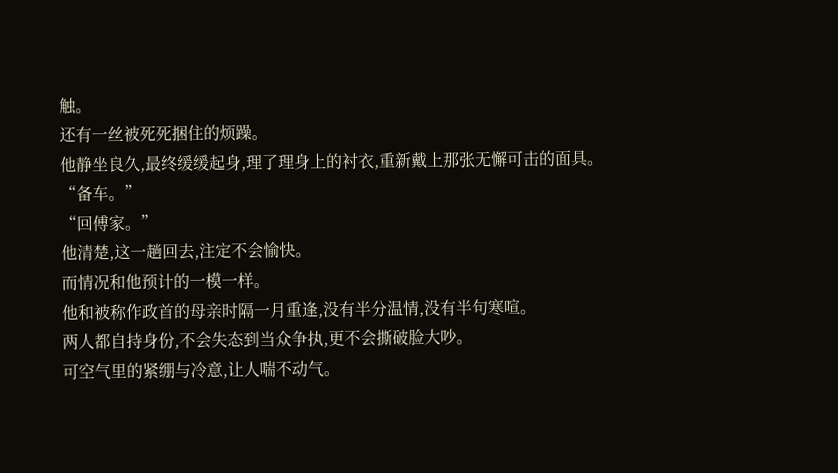触。
还有一丝被死死捆住的烦躁。
他静坐良久,最终缓缓起身,理了理身上的衬衣,重新戴上那张无懈可击的面具。
“备车。”
“回傅家。”
他清楚,这一趟回去,注定不会愉快。
而情况和他预计的一模一样。
他和被称作政首的母亲时隔一月重逢,没有半分温情,没有半句寒喧。
两人都自持身份,不会失态到当众争执,更不会撕破脸大吵。
可空气里的紧绷与冷意,让人喘不动气。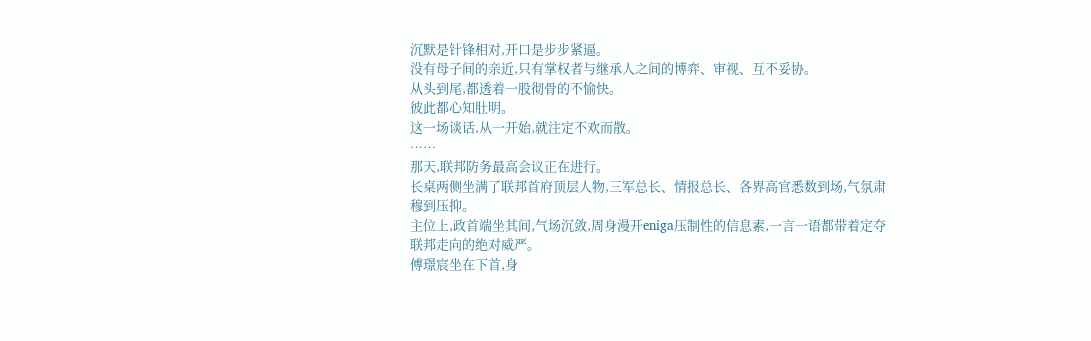沉默是针锋相对,开口是步步紧逼。
没有母子间的亲近,只有掌权者与继承人之间的博弈、审视、互不妥协。
从头到尾,都透着一股彻骨的不愉快。
彼此都心知肚明。
这一场谈话,从一开始,就注定不欢而散。
……
那天,联邦防务最高会议正在进行。
长桌两侧坐满了联邦首府顶层人物,三军总长、情报总长、各界高官悉数到场,气氛肃穆到压抑。
主位上,政首端坐其间,气场沉敛,周身漫开eniga压制性的信息素,一言一语都带着定夺联邦走向的绝对威严。
傅璟宸坐在下首,身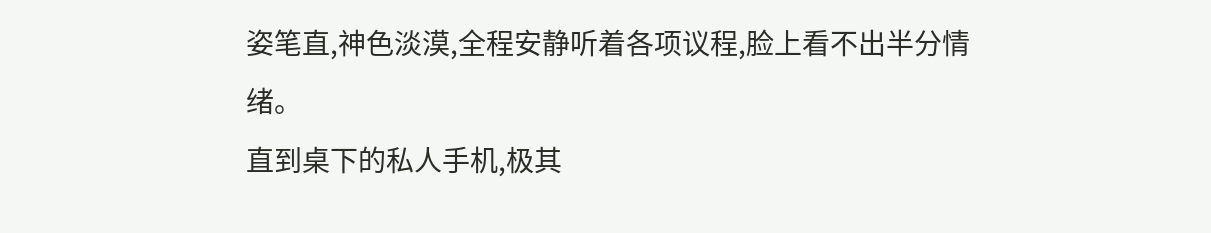姿笔直,神色淡漠,全程安静听着各项议程,脸上看不出半分情绪。
直到桌下的私人手机,极其